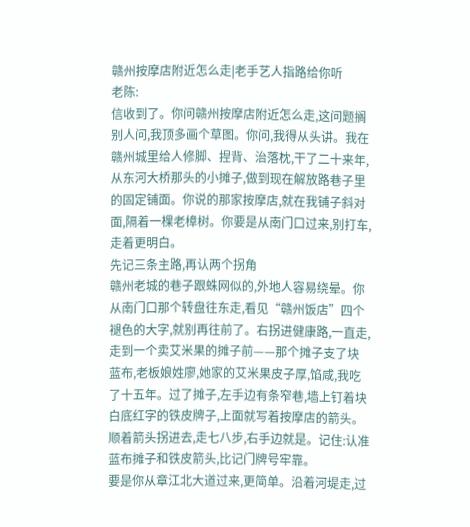赣州按摩店附近怎么走|老手艺人指路给你听
老陈:
信收到了。你问赣州按摩店附近怎么走,这问题搁别人问,我顶多画个草图。你问,我得从头讲。我在赣州城里给人修脚、捏背、治落枕,干了二十来年,从东河大桥那头的小摊子,做到现在解放路巷子里的固定铺面。你说的那家按摩店,就在我铺子斜对面,隔着一棵老樟树。你要是从南门口过来,别打车,走着更明白。
先记三条主路,再认两个拐角
赣州老城的巷子跟蛛网似的,外地人容易绕晕。你从南门口那个转盘往东走,看见“赣州饭店”四个褪色的大字,就别再往前了。右拐进健康路,一直走,走到一个卖艾米果的摊子前——那个摊子支了块蓝布,老板娘姓廖,她家的艾米果皮子厚,馅咸,我吃了十五年。过了摊子,左手边有条窄巷,墙上钉着块白底红字的铁皮牌子,上面就写着按摩店的箭头。顺着箭头拐进去,走七八步,右手边就是。记住:认准蓝布摊子和铁皮箭头,比记门牌号牢靠。
要是你从章江北大道过来,更简单。沿着河堤走,过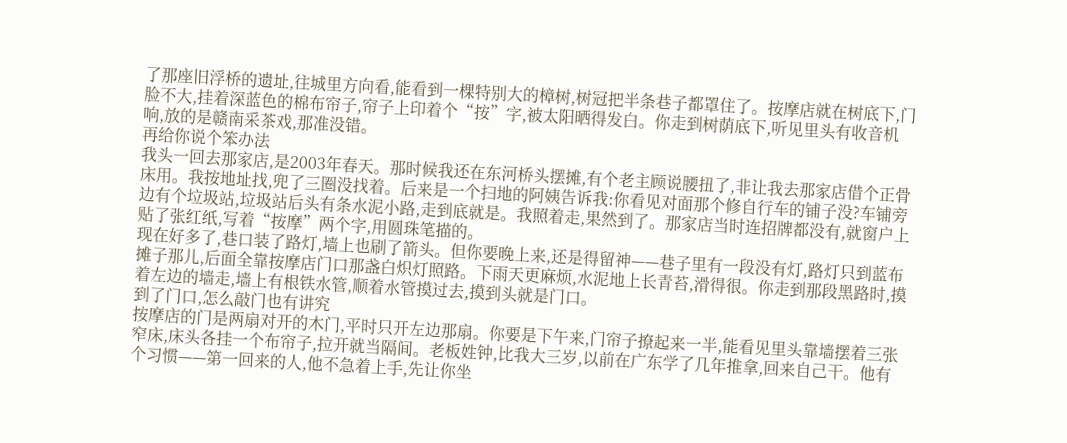了那座旧浮桥的遗址,往城里方向看,能看到一棵特别大的樟树,树冠把半条巷子都罩住了。按摩店就在树底下,门脸不大,挂着深蓝色的棉布帘子,帘子上印着个“按”字,被太阳晒得发白。你走到树荫底下,听见里头有收音机响,放的是赣南采茶戏,那准没错。
再给你说个笨办法
我头一回去那家店,是2003年春天。那时候我还在东河桥头摆摊,有个老主顾说腰扭了,非让我去那家店借个正骨床用。我按地址找,兜了三圈没找着。后来是一个扫地的阿姨告诉我:你看见对面那个修自行车的铺子没?车铺旁边有个垃圾站,垃圾站后头有条水泥小路,走到底就是。我照着走,果然到了。那家店当时连招牌都没有,就窗户上贴了张红纸,写着“按摩”两个字,用圆珠笔描的。
现在好多了,巷口装了路灯,墙上也刷了箭头。但你要晚上来,还是得留神——巷子里有一段没有灯,路灯只到蓝布摊子那儿,后面全靠按摩店门口那盏白炽灯照路。下雨天更麻烦,水泥地上长青苔,滑得很。你走到那段黑路时,摸着左边的墙走,墙上有根铁水管,顺着水管摸过去,摸到头就是门口。
到了门口,怎么敲门也有讲究
按摩店的门是两扇对开的木门,平时只开左边那扇。你要是下午来,门帘子撩起来一半,能看见里头靠墙摆着三张窄床,床头各挂一个布帘子,拉开就当隔间。老板姓钟,比我大三岁,以前在广东学了几年推拿,回来自己干。他有个习惯——第一回来的人,他不急着上手,先让你坐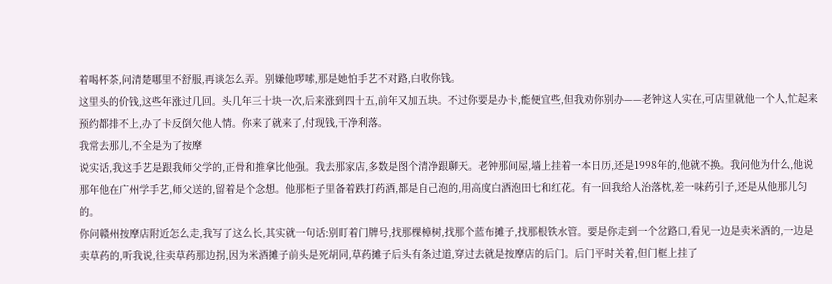着喝杯茶,问清楚哪里不舒服,再谈怎么弄。别嫌他啰嗦,那是她怕手艺不对路,白收你钱。
这里头的价钱,这些年涨过几回。头几年三十块一次,后来涨到四十五,前年又加五块。不过你要是办卡,能便宜些,但我劝你别办——老钟这人实在,可店里就他一个人,忙起来预约都排不上,办了卡反倒欠他人情。你来了就来了,付现钱,干净利落。
我常去那儿,不全是为了按摩
说实话,我这手艺是跟我师父学的,正骨和推拿比他强。我去那家店,多数是图个清净跟聊天。老钟那间屋,墙上挂着一本日历,还是1998年的,他就不换。我问他为什么,他说那年他在广州学手艺,师父送的,留着是个念想。他那柜子里备着跌打药酒,都是自己泡的,用高度白酒泡田七和红花。有一回我给人治落枕,差一味药引子,还是从他那儿匀的。
你问赣州按摩店附近怎么走,我写了这么长,其实就一句话:别盯着门牌号,找那棵樟树,找那个蓝布摊子,找那根铁水管。要是你走到一个岔路口,看见一边是卖米酒的,一边是卖草药的,听我说,往卖草药那边拐,因为米酒摊子前头是死胡同,草药摊子后头有条过道,穿过去就是按摩店的后门。后门平时关着,但门框上挂了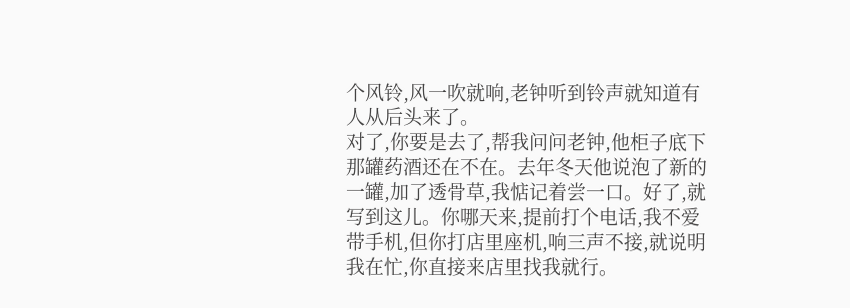个风铃,风一吹就响,老钟听到铃声就知道有人从后头来了。
对了,你要是去了,帮我问问老钟,他柜子底下那罐药酒还在不在。去年冬天他说泡了新的一罐,加了透骨草,我惦记着尝一口。好了,就写到这儿。你哪天来,提前打个电话,我不爱带手机,但你打店里座机,响三声不接,就说明我在忙,你直接来店里找我就行。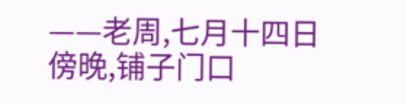——老周,七月十四日傍晚,铺子门口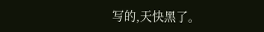写的,天快黑了。